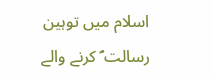اسلام میں توہین رسالت ؐ کرنے والے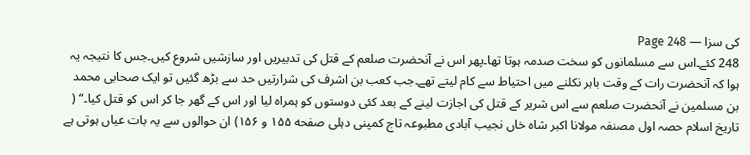کی سزا — Page 248
248 کئے۔اس سے مسلمانوں کو سخت صدمہ ہوتا تھا۔پھر اس نے آنحضرت صلعم کے قتل کی تدبیریں اور سازشیں شروع کیں۔جس کا نتیجہ یہ ہوا کہ آنحضرت رات کے وقت باہر نکلنے میں احتیاط سے کام لیتے تھے۔جب کعب بن اشرف کی شرارتیں حد سے بڑھ گئیں تو ایک صحابی محمد بن مسلمین نے آنحضرت صلعم سے اس شریر کے قتل کی اجازت لینے کے بعد کئی دوستوں کو ہمراہ لیا اور اس کے گھر جا کر اس کو قتل کیا۔“ ( تاریخ اسلام حصہ اول مصنفہ مولانا اکبر شاہ خاں نجیب آبادی مطبوعہ تاج کمپنی دہلی صفحه ۱۵۵ و ۱۵۶) ان حوالوں سے یہ بات عیاں ہوتی ہے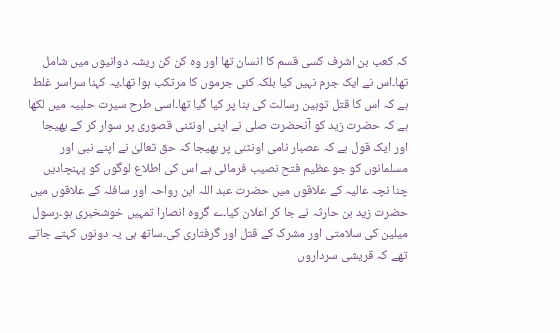کہ کعب بن اشرف کسی قسم کا انسان تھا اور وہ کن کن ریشہ دوانیوں میں شامل تھا۔اس نے ایک جرم نہیں کیا بلکہ کئی جرموں کا مرتکب ہوا تھا۔یہ کہنا سراسر غلط ہے کہ اس کا قتل توہین رسالت کی بنا پر کیا گیا تھا۔اسی طرح سیرت حلبیہ میں لکھا ہے کہ حضرت زید کو آنحضرت صلی نے اپنی اونٹنی قصوری پر سوار کر کے بھیجا اور ایک قول ہے کہ عصبار نامی اونٹنی پر بھیجا کہ حق تعالیٰ نے اپنے نبی اور مسلمانوں کو جو عظیم فتح نصیب فرمائی ہے اس کی اطلاع لوگوں کو پہنچادیں چنا نچہ عالیہ کے علاقوں میں حضرت عبد اللہ ابن رواحہ اور سافلہ کے علاقوں میں حضرت زید بن حارثہ نے جا کر اعلان کیا۔ے گروہ انصارا تمہیں خوشخبری ہو۔رسول میلین کی سلامتی اور مشرک کے قتل اور گرفتاری کی۔ساتھ ہی یہ دونوں کہتے جاتے تھے کہ قریشی سرداروں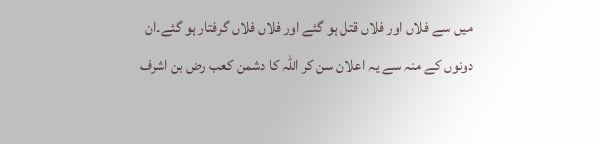میں سے فلاں اور فلاں قتل ہو گئے اور فلاں فلاں گرفتار ہو گئے۔ان دونوں کے منہ سے یہ اعلان سن کر اللہ کا دشمن کعب رض بن اشرف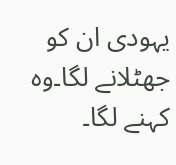یہودی ان کو جھٹلانے لگا۔وہ کہنے لگا۔